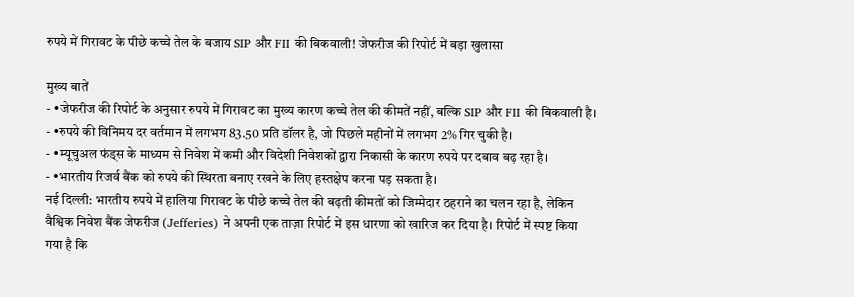रुपये में गिरावट के पीछे कच्चे तेल के बजाय SIP और FII की बिकवाली! जेफरीज की रिपोर्ट में बड़ा खुलासा

मुख्य बातें
- •जेफरीज की रिपोर्ट के अनुसार रुपये में गिरावट का मुख्य कारण कच्चे तेल की कीमतें नहीं, बल्कि SIP और FII की बिकवाली है।
- •रुपये की विनिमय दर वर्तमान में लगभग 83.50 प्रति डॉलर है, जो पिछले महीनों में लगभग 2% गिर चुकी है।
- •म्यूचुअल फंड्स के माध्यम से निवेश में कमी और विदेशी निवेशकों द्वारा निकासी के कारण रुपये पर दबाव बढ़ रहा है।
- •भारतीय रिजर्व बैंक को रुपये की स्थिरता बनाए रखने के लिए हस्तक्षेप करना पड़ सकता है।
नई दिल्ली: भारतीय रुपये में हालिया गिरावट के पीछे कच्चे तेल की बढ़ती कीमतों को जिम्मेदार ठहराने का चलन रहा है, लेकिन वैश्विक निवेश बैंक जेफरीज (Jefferies) ने अपनी एक ताज़ा रिपोर्ट में इस धारणा को खारिज कर दिया है। रिपोर्ट में स्पष्ट किया गया है कि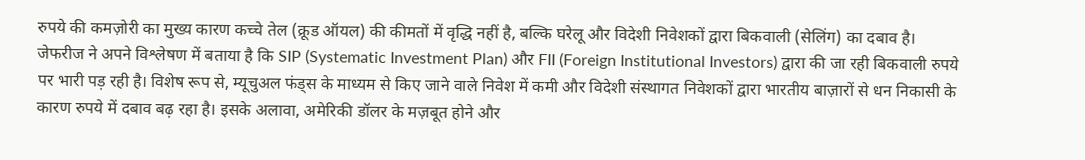रुपये की कमज़ोरी का मुख्य कारण कच्चे तेल (क्रूड ऑयल) की कीमतों में वृद्धि नहीं है, बल्कि घरेलू और विदेशी निवेशकों द्वारा बिकवाली (सेलिंग) का दबाव है।
जेफरीज ने अपने विश्लेषण में बताया है कि SIP (Systematic Investment Plan) और FII (Foreign Institutional Investors) द्वारा की जा रही बिकवाली रुपये पर भारी पड़ रही है। विशेष रूप से, म्यूचुअल फंड्स के माध्यम से किए जाने वाले निवेश में कमी और विदेशी संस्थागत निवेशकों द्वारा भारतीय बाज़ारों से धन निकासी के कारण रुपये में दबाव बढ़ रहा है। इसके अलावा, अमेरिकी डॉलर के मज़बूत होने और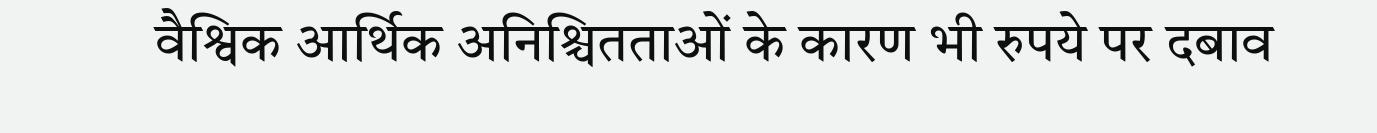वैश्विक आर्थिक अनिश्चितताओं के कारण भी रुपये पर दबाव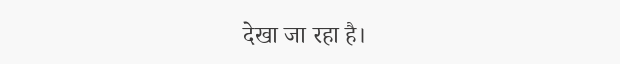देखा जा रहा है।